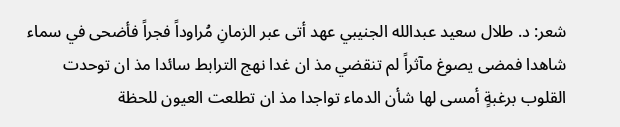شعر: د. طلال سعيد عبدالله الجنيبي عهد أتى عبر الزمانِ مُراوداً فجراً فأضحى في سماء شاهدا فمضى يصوغ مآثراً لم تنقضي مذ ان غدا نهج الترابط سائدا مذ ان توحدت القلوب برغبةٍ أمسى لها شأن الدماء تواجدا مذ ان تطلعت العيون للحظة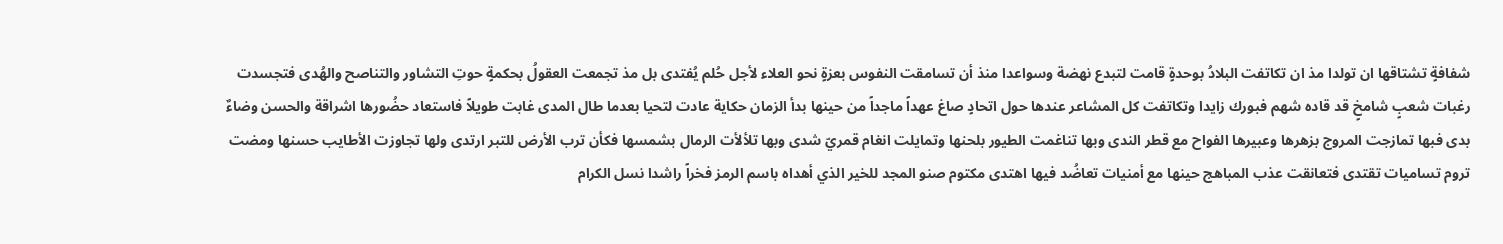شفافةٍ تشتاقها ان تولدا مذ ان تكاتفت البلادُ بوحدةٍ قامت لتبدع نهضة وسواعدا منذ أن تسامقت النفوس بعزةٍ نحو العلاء لأجل حُلم يُفتدى بل مذ تجمعت العقولُ بحكمةٍ حوتِ التشاور والتناصح والهُدى فتجسدت رغبات شعبٍ شامخٍ قد قاده شهم فبورك زايدا وتكاتفت كل المشاعر عندها حول اتحادٍ صاغ عهداً ماجداً من حينها بدأ الزمان حكاية عادت لتحيا بعدما طال المدى غابت طويلاً فاستعاد حضُورها اشراقة والحسن وضاءٌ بدى فبها تمازجت المروج بزهرها وعبيرها الفواح مع قطر الندى وبها تناغمت الطيور بلحنها وتمايلت انغام قمريّ شدى وبها تلألأت الرمال بشمسها فكأن ترب الأرض للتبر ارتدى ولها تجاوزت الأطايب حسنها ومضت تروم تساميات تقتدى فتعانقت عذب المباهج حينها مع أمنيات تعاضُد فيها اهتدى مكتوم صنو المجد للخير الذي أهداه باسم الرمز فخراً راشدا نسل الكرام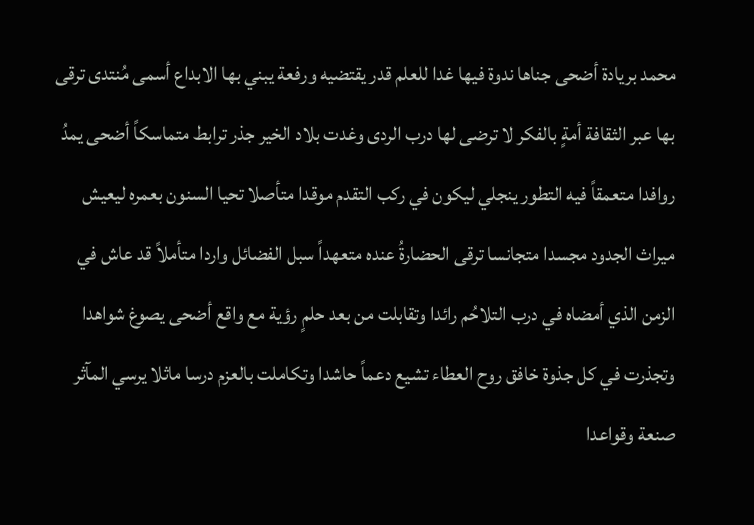محمد بريادة أضحى جناها ندوة فيها غدا للعلم قدر يقتضيه ورفعة يبني بها الابداع أسمى مُنتدى ترقى بها عبر الثقافة أمةٍ بالفكر لا ترضى لها درب الردى وغدت بلاد الخير جذر ترابط متماسكاً أضحى يمدُ روافدا متعمقاً فيه التطور ينجلي ليكون في ركب التقدم موقدا متأصلا تحيا السنون بعمره ليعيش ميراث الجدود مجسدا متجانسا ترقى الحضارةُ عنده متعهداً سبل الفضائل واردا متأملاً قد عاش في الزمن الذي أمضاه في درب التلاحُم رائدا وتقابلت من بعد حلمٍ رؤية مع واقع أضحى يصوغ شواهدا وتجذرت في كل جذوة خافق روح العطاء تشيع دعماً حاشدا وتكاملت بالعزم درسا ماثلا يرسي المآثر صنعة وقواعدا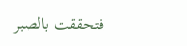فتحققت بالصبر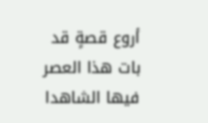أروع قصةٍ قد بات هذا العصر فيها الشاهدا